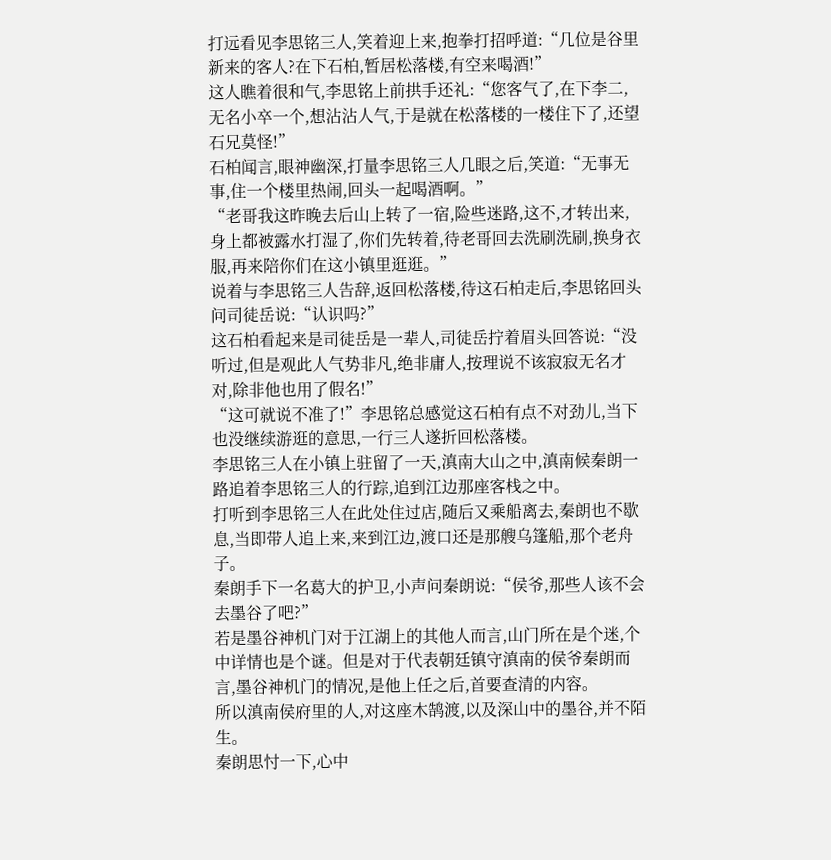打远看见李思铭三人,笑着迎上来,抱拳打招呼道:“几位是谷里新来的客人?在下石柏,暂居松落楼,有空来喝酒!”
这人瞧着很和气,李思铭上前拱手还礼:“您客气了,在下李二,无名小卒一个,想沾沾人气,于是就在松落楼的一楼住下了,还望石兄莫怪!”
石柏闻言,眼神幽深,打量李思铭三人几眼之后,笑道:“无事无事,住一个楼里热闹,回头一起喝酒啊。”
“老哥我这昨晚去后山上转了一宿,险些迷路,这不,才转出来,身上都被露水打湿了,你们先转着,待老哥回去洗刷洗刷,换身衣服,再来陪你们在这小镇里逛逛。”
说着与李思铭三人告辞,返回松落楼,待这石柏走后,李思铭回头问司徒岳说:“认识吗?”
这石柏看起来是司徒岳是一辈人,司徒岳拧着眉头回答说:“没听过,但是观此人气势非凡,绝非庸人,按理说不该寂寂无名才对,除非他也用了假名!”
“这可就说不准了!”李思铭总感觉这石柏有点不对劲儿,当下也没继续游逛的意思,一行三人遂折回松落楼。
李思铭三人在小镇上驻留了一天,滇南大山之中,滇南候秦朗一路追着李思铭三人的行踪,追到江边那座客栈之中。
打听到李思铭三人在此处住过店,随后又乘船离去,秦朗也不歇息,当即带人追上来,来到江边,渡口还是那艘乌篷船,那个老舟子。
秦朗手下一名葛大的护卫,小声问秦朗说:“侯爷,那些人该不会去墨谷了吧?”
若是墨谷神机门对于江湖上的其他人而言,山门所在是个迷,个中详情也是个谜。但是对于代表朝廷镇守滇南的侯爷秦朗而言,墨谷神机门的情况,是他上任之后,首要查清的内容。
所以滇南侯府里的人,对这座木鹄渡,以及深山中的墨谷,并不陌生。
秦朗思忖一下,心中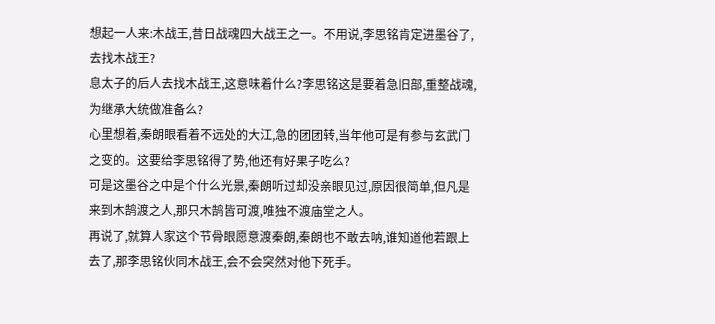想起一人来:木战王,昔日战魂四大战王之一。不用说,李思铭肯定进墨谷了,去找木战王?
息太子的后人去找木战王,这意味着什么?李思铭这是要着急旧部,重整战魂,为继承大统做准备么?
心里想着,秦朗眼看着不远处的大江,急的团团转,当年他可是有参与玄武门之变的。这要给李思铭得了势,他还有好果子吃么?
可是这墨谷之中是个什么光景,秦朗听过却没亲眼见过,原因很简单,但凡是来到木鹄渡之人,那只木鹄皆可渡,唯独不渡庙堂之人。
再说了,就算人家这个节骨眼愿意渡秦朗,秦朗也不敢去呐,谁知道他若跟上去了,那李思铭伙同木战王,会不会突然对他下死手。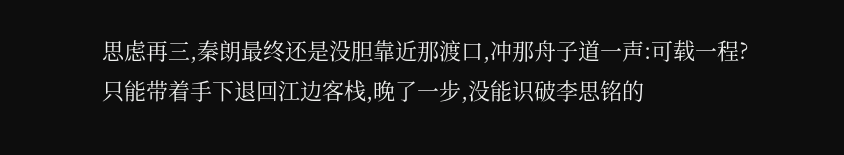思虑再三,秦朗最终还是没胆靠近那渡口,冲那舟子道一声:可载一程?
只能带着手下退回江边客栈,晚了一步,没能识破李思铭的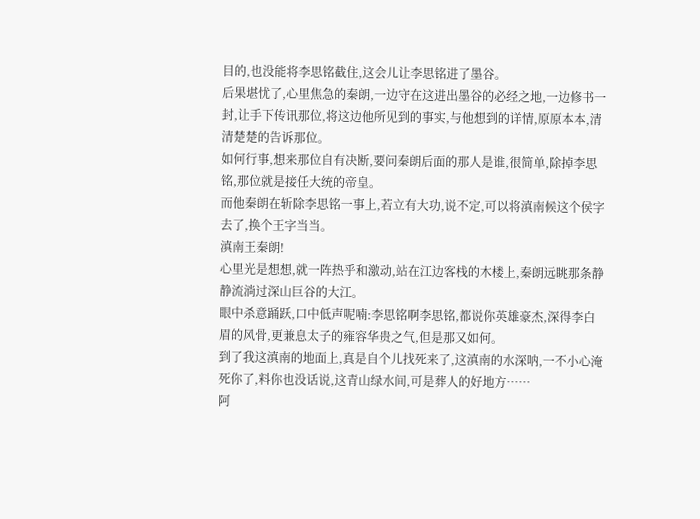目的,也没能将李思铭截住,这会儿让李思铭进了墨谷。
后果堪忧了,心里焦急的秦朗,一边守在这进出墨谷的必经之地,一边修书一封,让手下传讯那位,将这边他所见到的事实,与他想到的详情,原原本本,清清楚楚的告诉那位。
如何行事,想来那位自有决断,要问秦朗后面的那人是谁,很简单,除掉李思铭,那位就是接任大统的帝皇。
而他秦朗在斩除李思铭一事上,若立有大功,说不定,可以将滇南候这个侯字去了,换个王字当当。
滇南王秦朗!
心里光是想想,就一阵热乎和激动,站在江边客栈的木楼上,秦朗远眺那条静静流淌过深山巨谷的大江。
眼中杀意踊跃,口中低声呢喃:李思铭啊李思铭,都说你英雄豪杰,深得李白眉的风骨,更兼息太子的雍容华贵之气,但是那又如何。
到了我这滇南的地面上,真是自个儿找死来了,这滇南的水深呐,一不小心淹死你了,料你也没话说,这青山绿水间,可是葬人的好地方……
阿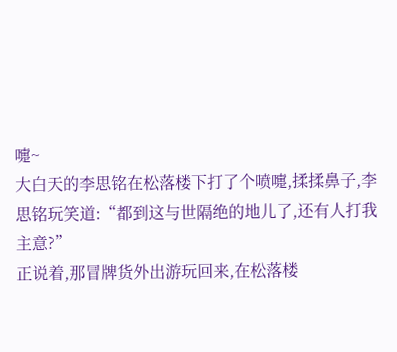嚏~
大白天的李思铭在松落楼下打了个喷嚏,揉揉鼻子,李思铭玩笑道:“都到这与世隔绝的地儿了,还有人打我主意?”
正说着,那冒牌货外出游玩回来,在松落楼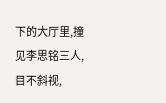下的大厅里,撞见李思铭三人,目不斜视,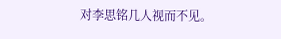对李思铭几人视而不见。